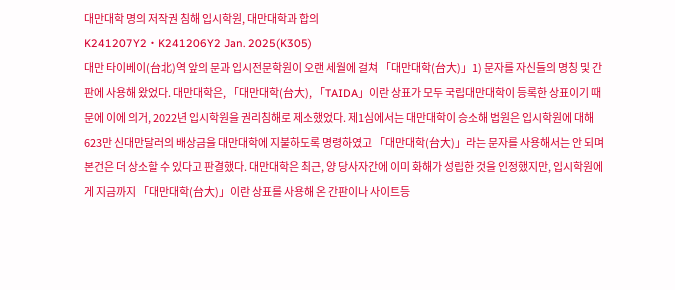대만대학 명의 저작권 침해 입시학원, 대만대학과 합의
K241207Y2・K241206Y2 Jan. 2025(K305)
대만 타이베이(台北)역 앞의 문과 입시전문학원이 오랜 세월에 걸쳐 「대만대학(台大)」1) 문자를 자신들의 명칭 및 간판에 사용해 왔었다. 대만대학은, 「대만대학(台大), 「TAIDA」이란 상표가 모두 국립대만대학이 등록한 상표이기 때문에 이에 의거, 2022년 입시학원을 권리침해로 제소했었다. 제1심에서는 대만대학이 승소해 법원은 입시학원에 대해 623만 신대만달러의 배상금을 대만대학에 지불하도록 명령하였고 「대만대학(台大)」라는 문자를 사용해서는 안 되며 본건은 더 상소할 수 있다고 판결했다. 대만대학은 최근, 양 당사자간에 이미 화해가 성립한 것을 인정했지만, 입시학원에게 지금까지 「대만대학(台大)」이란 상표를 사용해 온 간판이나 사이트등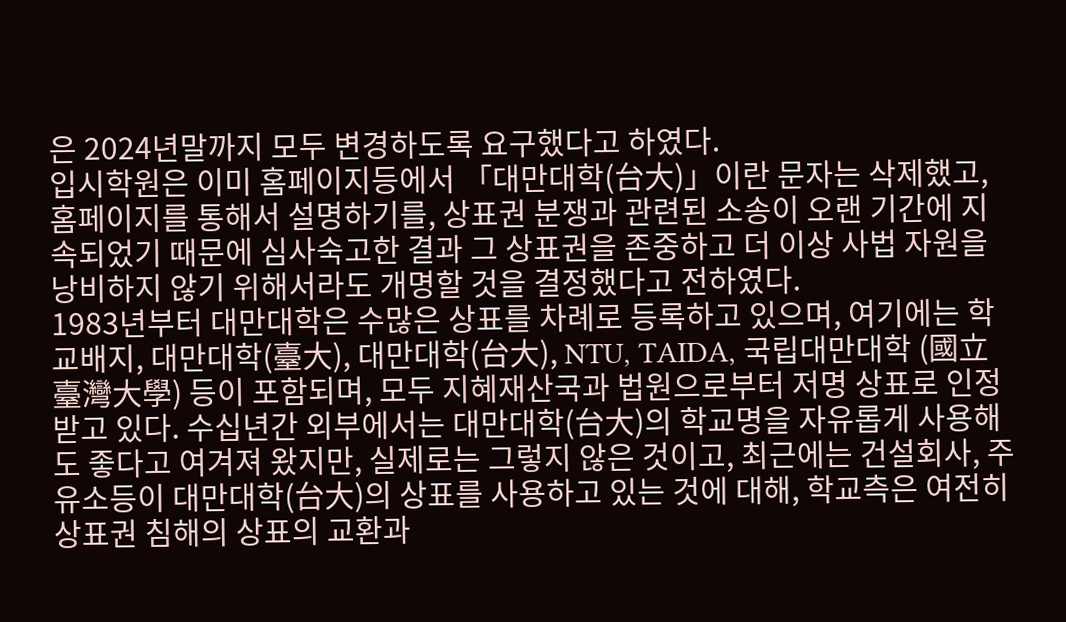은 2024년말까지 모두 변경하도록 요구했다고 하였다.
입시학원은 이미 홈페이지등에서 「대만대학(台大)」이란 문자는 삭제했고, 홈페이지를 통해서 설명하기를, 상표권 분쟁과 관련된 소송이 오랜 기간에 지속되었기 때문에 심사숙고한 결과 그 상표권을 존중하고 더 이상 사법 자원을 낭비하지 않기 위해서라도 개명할 것을 결정했다고 전하였다.
1983년부터 대만대학은 수많은 상표를 차례로 등록하고 있으며, 여기에는 학교배지, 대만대학(臺大), 대만대학(台大), NTU, TAIDA, 국립대만대학 (國立臺灣大學) 등이 포함되며, 모두 지혜재산국과 법원으로부터 저명 상표로 인정받고 있다. 수십년간 외부에서는 대만대학(台大)의 학교명을 자유롭게 사용해도 좋다고 여겨져 왔지만, 실제로는 그렇지 않은 것이고, 최근에는 건설회사, 주유소등이 대만대학(台大)의 상표를 사용하고 있는 것에 대해, 학교측은 여전히 상표권 침해의 상표의 교환과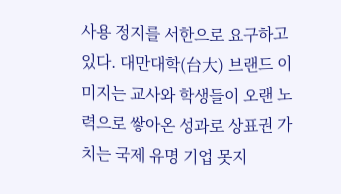사용 정지를 서한으로 요구하고 있다. 대만대학(台大) 브랜드 이미지는 교사와 학생들이 오랜 노력으로 쌓아온 성과로 상표권 가치는 국제 유명 기업 못지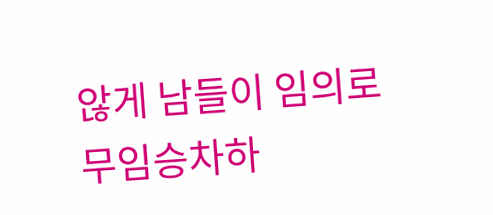않게 남들이 임의로 무임승차하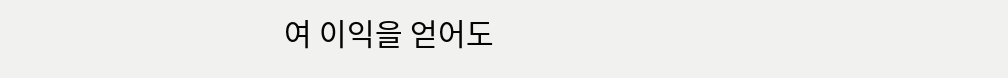여 이익을 얻어도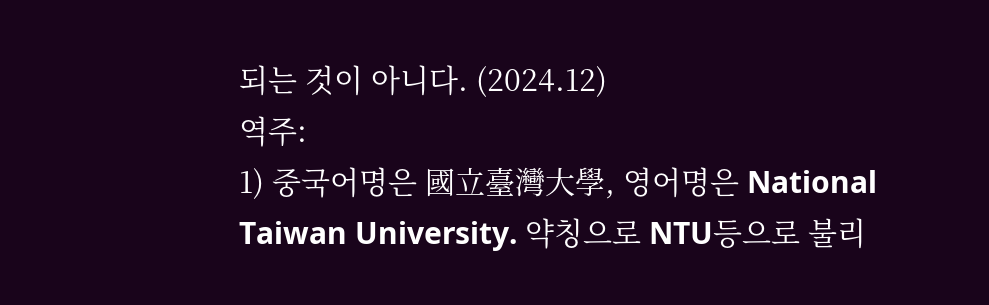되는 것이 아니다. (2024.12)
역주:
1) 중국어명은 國立臺灣大學, 영어명은 National Taiwan University. 약칭으로 NTU등으로 불리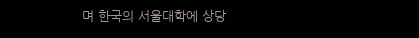며 한국의 서울대학에 상당